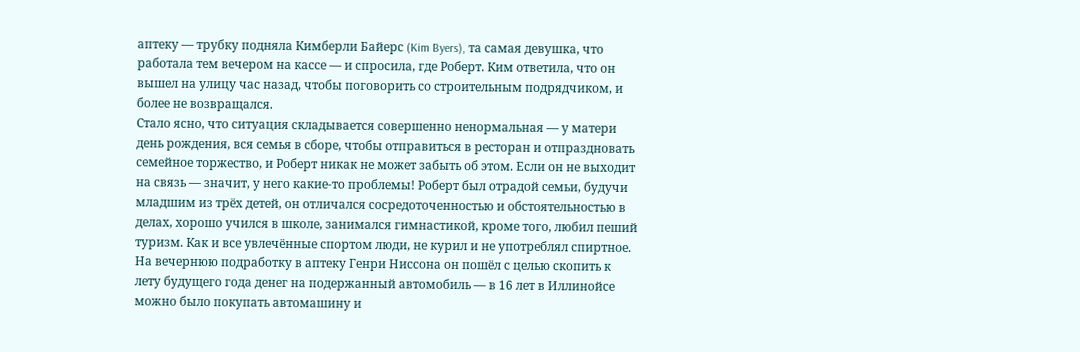аптеку — трубку подняла Кимберли Байерс (Kim Byers), та самая девушка, что работала тем вечером на кассе — и спросила, где Роберт. Ким ответила, что он вышел на улицу час назад, чтобы поговорить со строительным подрядчиком, и более не возвращался.
Стало ясно, что ситуация складывается совершенно ненормальная — у матери день рождения, вся семья в сборе, чтобы отправиться в ресторан и отпраздновать семейное торжество, и Роберт никак не может забыть об этом. Если он не выходит на связь — значит, у него какие-то проблемы! Роберт был отрадой семьи, будучи младшим из трёх детей, он отличался сосредоточенностью и обстоятельностью в делах, хорошо учился в школе, занимался гимнастикой, кроме того, любил пеший туризм. Как и все увлечённые спортом люди, не курил и не употреблял спиртное. На вечернюю подработку в аптеку Генри Ниссона он пошёл с целью скопить к лету будущего года денег на подержанный автомобиль — в 16 лет в Иллинойсе можно было покупать автомашину и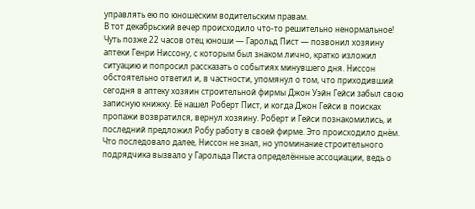управлять ею по юношеским водительским правам.
В тот декабрьский вечер происходило что-то решительно ненормальное!
Чуть позже 22 часов отец юноши — Гарольд Пист — позвонил хозяину аптеки Генри Ниссону, с которым был знаком лично, кратко изложил ситуацию и попросил рассказать о событиях минувшего дня. Ниссон обстоятельно ответил и, в частности, упомянул о том, что приходивший сегодня в аптеку хозяин строительной фирмы Джон Уэйн Гейси забыл свою записную книжку. Её нашел Роберт Пист, и когда Джон Гейси в поисках пропажи возвратился, вернул хозяину. Роберт и Гейси познакомились, и последний предложил Робу работу в своей фирме. Это происходило днём. Что последовало далее, Ниссон не знал, но упоминание строительного подрядчика вызвало у Гарольда Писта определённые ассоциации, ведь о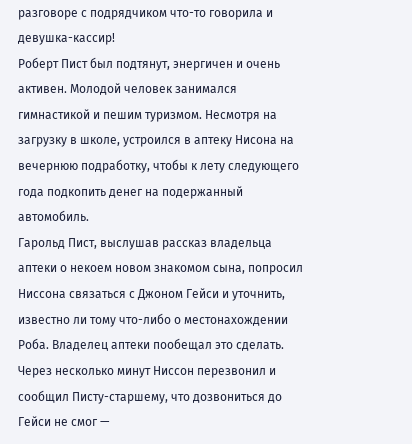разговоре с подрядчиком что-то говорила и девушка-кассир!
Роберт Пист был подтянут, энергичен и очень активен. Молодой человек занимался гимнастикой и пешим туризмом. Несмотря на загрузку в школе, устроился в аптеку Нисона на вечернюю подработку, чтобы к лету следующего года подкопить денег на подержанный автомобиль.
Гарольд Пист, выслушав рассказ владельца аптеки о некоем новом знакомом сына, попросил Ниссона связаться с Джоном Гейси и уточнить, известно ли тому что-либо о местонахождении Роба. Владелец аптеки пообещал это сделать. Через несколько минут Ниссон перезвонил и сообщил Писту-старшему, что дозвониться до Гейси не смог —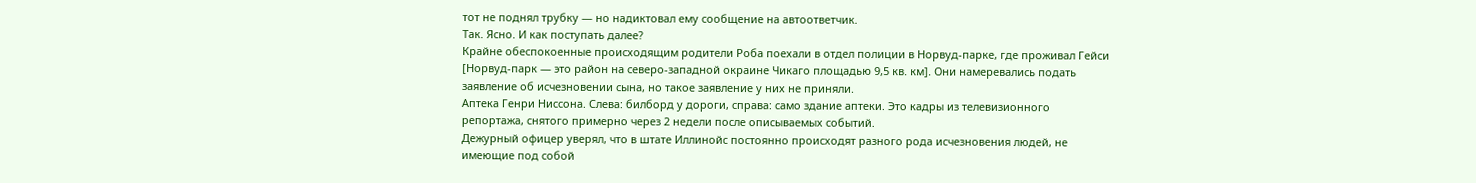тот не поднял трубку — но надиктовал ему сообщение на автоответчик.
Так. Ясно. И как поступать далее?
Крайне обеспокоенные происходящим родители Роба поехали в отдел полиции в Норвуд-парке, где проживал Гейси [Норвуд-парк — это район на северо-западной окраине Чикаго площадью 9,5 кв. км]. Они намеревались подать заявление об исчезновении сына, но такое заявление у них не приняли.
Аптека Генри Ниссона. Слева: билборд у дороги, справа: само здание аптеки. Это кадры из телевизионного репортажа, снятого примерно через 2 недели после описываемых событий.
Дежурный офицер уверял, что в штате Иллинойс постоянно происходят разного рода исчезновения людей, не имеющие под собой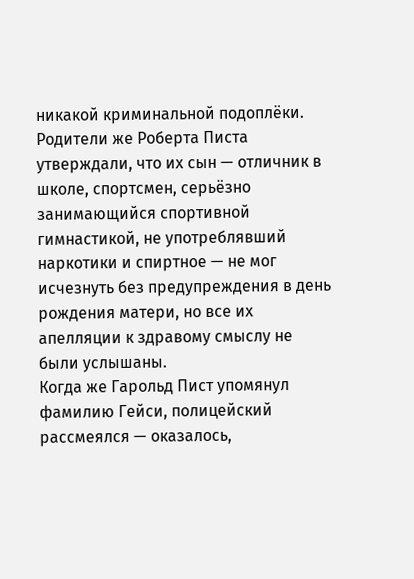никакой криминальной подоплёки. Родители же Роберта Писта утверждали, что их сын — отличник в школе, спортсмен, серьёзно занимающийся спортивной гимнастикой, не употреблявший наркотики и спиртное — не мог исчезнуть без предупреждения в день рождения матери, но все их апелляции к здравому смыслу не были услышаны.
Когда же Гарольд Пист упомянул фамилию Гейси, полицейский рассмеялся — оказалось,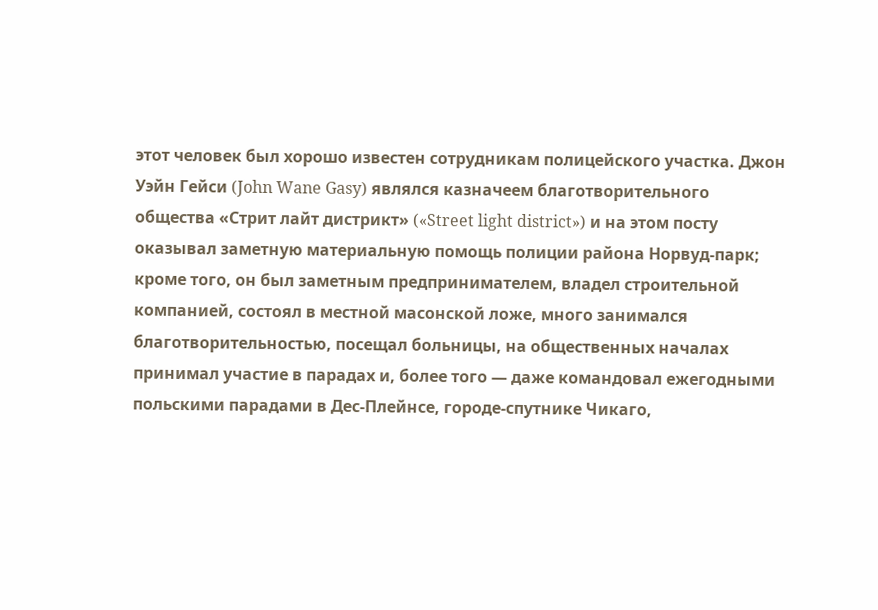этот человек был хорошо известен сотрудникам полицейского участка. Джон Уэйн Гейси (John Wane Gasy) являлся казначеем благотворительного общества «Стрит лайт дистрикт» («Street light district») и на этом посту оказывал заметную материальную помощь полиции района Норвуд-парк; кроме того, он был заметным предпринимателем, владел строительной компанией, состоял в местной масонской ложе, много занимался благотворительностью, посещал больницы, на общественных началах принимал участие в парадах и, более того — даже командовал ежегодными польскими парадами в Дес-Плейнсе, городе-спутнике Чикаго,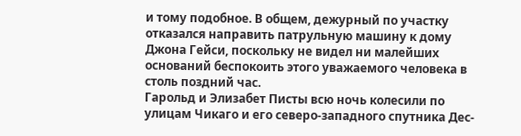и тому подобное. В общем, дежурный по участку отказался направить патрульную машину к дому Джона Гейси, поскольку не видел ни малейших оснований беспокоить этого уважаемого человека в столь поздний час.
Гарольд и Элизабет Писты всю ночь колесили по улицам Чикаго и его северо-западного спутника Дес-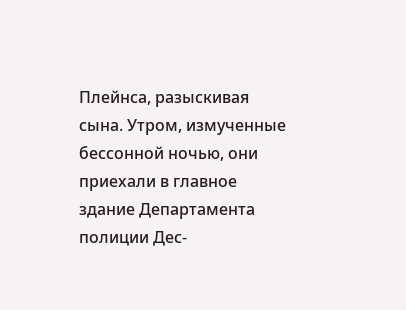Плейнса, разыскивая сына. Утром, измученные бессонной ночью, они приехали в главное здание Департамента полиции Дес-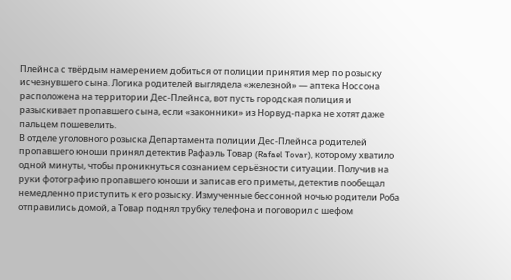Плейнса с твёрдым намерением добиться от полиции принятия мер по розыску исчезнувшего сына. Логика родителей выглядела «железной» — аптека Носсона расположена на территории Дес-Плейнса, вот пусть городская полиция и разыскивает пропавшего сына, если «законники» из Норвуд-парка не хотят даже пальцем пошевелить.
В отделе уголовного розыска Департамента полиции Дес-Плейнса родителей пропавшего юноши принял детектив Рафаэль Товар (Rafael Tovar), которому хватило одной минуты, чтобы проникнуться сознанием серьёзности ситуации. Получив на руки фотографию пропавшего юноши и записав его приметы, детектив пообещал немедленно приступить к его розыску. Измученные бессонной ночью родители Роба отправились домой, а Товар поднял трубку телефона и поговорил с шефом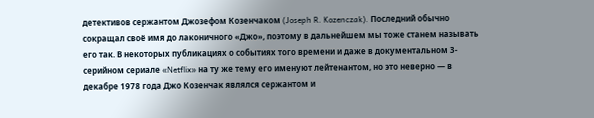детективов сержантом Джозефом Козенчаком (Joseph R. Kozenczak). Последний обычно сокращал своё имя до лаконичного «Джо», поэтому в дальнейшем мы тоже станем называть его так. В некоторых публикациях о событиях того времени и даже в документальном 3-серийном сериале «Netflix» на ту же тему его именуют лейтенантом, но это неверно — в декабре 1978 года Джо Козенчак являлся сержантом и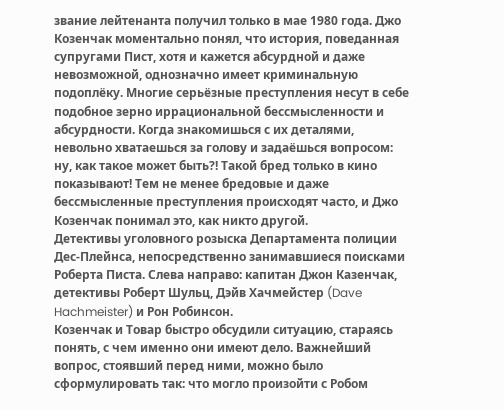звание лейтенанта получил только в мае 1980 года. Джо Козенчак моментально понял, что история, поведанная супругами Пист, хотя и кажется абсурдной и даже невозможной, однозначно имеет криминальную подоплёку. Многие серьёзные преступления несут в себе подобное зерно иррациональной бессмысленности и абсурдности. Когда знакомишься с их деталями, невольно хватаешься за голову и задаёшься вопросом: ну, как такое может быть?! Такой бред только в кино показывают! Тем не менее бредовые и даже бессмысленные преступления происходят часто, и Джо Козенчак понимал это, как никто другой.
Детективы уголовного розыска Департамента полиции Дес-Плейнса, непосредственно занимавшиеся поисками Роберта Писта. Слева направо: капитан Джон Казенчак, детективы Роберт Шульц, Дэйв Хачмейстер (Dave Hachmeister) и Рон Робинсон.
Козенчак и Товар быстро обсудили ситуацию, стараясь понять, с чем именно они имеют дело. Важнейший вопрос, стоявший перед ними, можно было сформулировать так: что могло произойти с Робом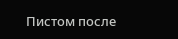Пистом после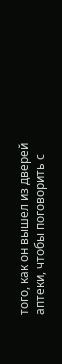того, как он вышел из дверей аптеки, чтобы поговорить с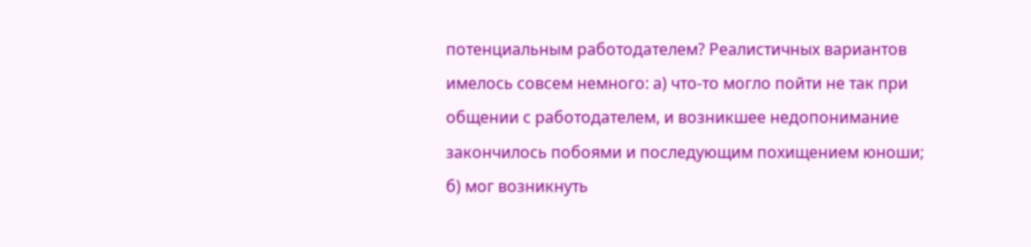потенциальным работодателем? Реалистичных вариантов имелось совсем немного: а) что-то могло пойти не так при общении с работодателем, и возникшее недопонимание закончилось побоями и последующим похищением юноши; б) мог возникнуть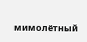мимолётный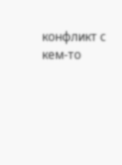конфликт с кем-то